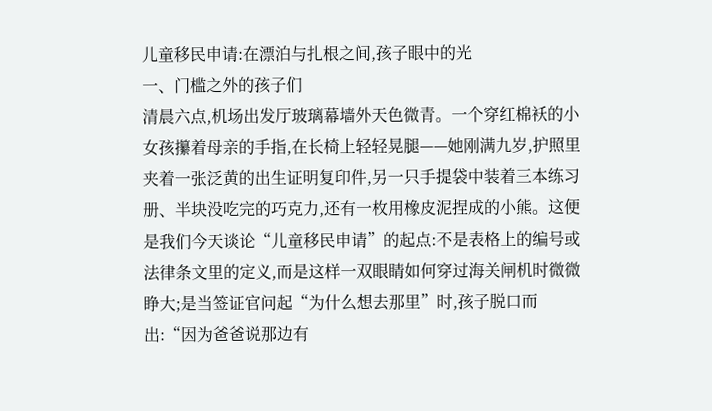儿童移民申请:在漂泊与扎根之间,孩子眼中的光
一、门槛之外的孩子们
清晨六点,机场出发厅玻璃幕墙外天色微青。一个穿红棉袄的小女孩攥着母亲的手指,在长椅上轻轻晃腿——她刚满九岁,护照里夹着一张泛黄的出生证明复印件,另一只手提袋中装着三本练习册、半块没吃完的巧克力,还有一枚用橡皮泥捏成的小熊。这便是我们今天谈论“儿童移民申请”的起点:不是表格上的编号或法律条文里的定义,而是这样一双眼睛如何穿过海关闸机时微微睁大;是当签证官问起“为什么想去那里”时,孩子脱口而出:“因为爸爸说那边有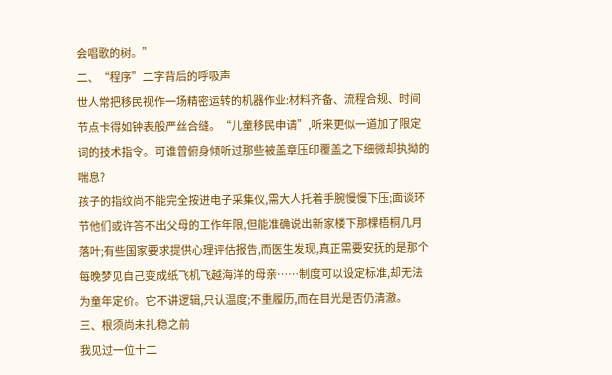会唱歌的树。”
二、“程序”二字背后的呼吸声
世人常把移民视作一场精密运转的机器作业:材料齐备、流程合规、时间节点卡得如钟表般严丝合缝。“儿童移民申请”,听来更似一道加了限定词的技术指令。可谁曾俯身倾听过那些被盖章压印覆盖之下细微却执拗的喘息?
孩子的指纹尚不能完全按进电子采集仪,需大人托着手腕慢慢下压;面谈环节他们或许答不出父母的工作年限,但能准确说出新家楼下那棵梧桐几月落叶;有些国家要求提供心理评估报告,而医生发现,真正需要安抚的是那个每晚梦见自己变成纸飞机飞越海洋的母亲……制度可以设定标准,却无法为童年定价。它不讲逻辑,只认温度;不重履历,而在目光是否仍清澈。
三、根须尚未扎稳之前
我见过一位十二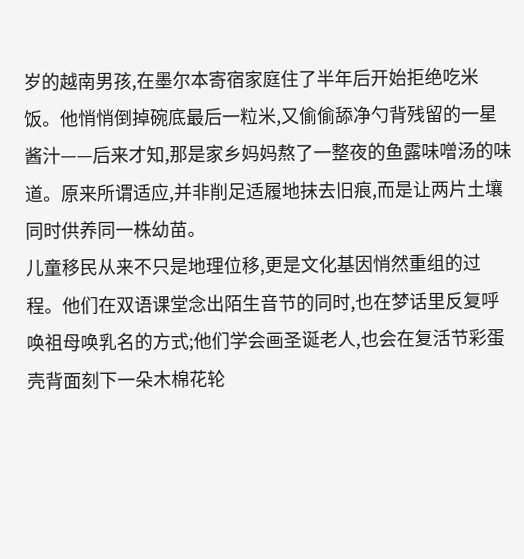岁的越南男孩,在墨尔本寄宿家庭住了半年后开始拒绝吃米饭。他悄悄倒掉碗底最后一粒米,又偷偷舔净勺背残留的一星酱汁——后来才知,那是家乡妈妈熬了一整夜的鱼露味噌汤的味道。原来所谓适应,并非削足适履地抹去旧痕,而是让两片土壤同时供养同一株幼苗。
儿童移民从来不只是地理位移,更是文化基因悄然重组的过程。他们在双语课堂念出陌生音节的同时,也在梦话里反复呼唤祖母唤乳名的方式;他们学会画圣诞老人,也会在复活节彩蛋壳背面刻下一朵木棉花轮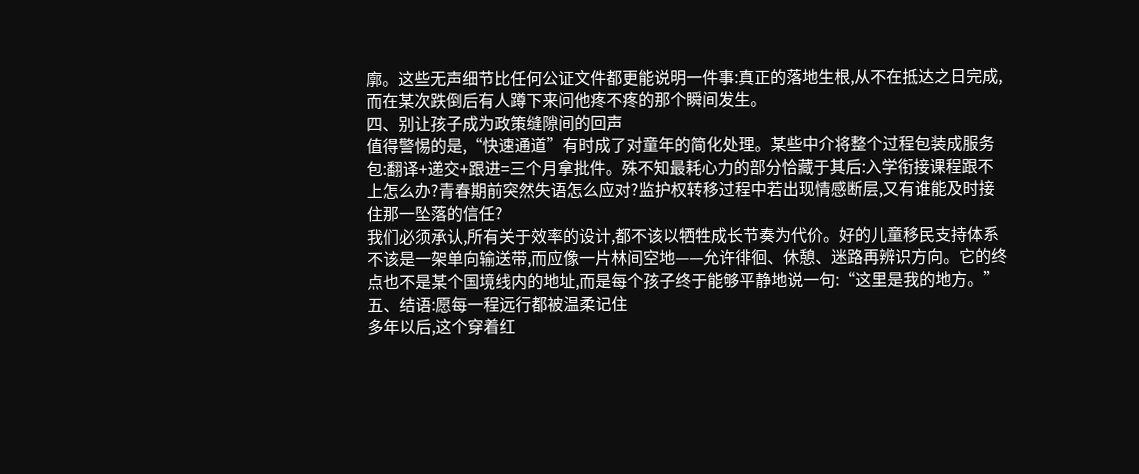廓。这些无声细节比任何公证文件都更能说明一件事:真正的落地生根,从不在抵达之日完成,而在某次跌倒后有人蹲下来问他疼不疼的那个瞬间发生。
四、别让孩子成为政策缝隙间的回声
值得警惕的是,“快速通道”有时成了对童年的简化处理。某些中介将整个过程包装成服务包:翻译+递交+跟进=三个月拿批件。殊不知最耗心力的部分恰藏于其后:入学衔接课程跟不上怎么办?青春期前突然失语怎么应对?监护权转移过程中若出现情感断层,又有谁能及时接住那一坠落的信任?
我们必须承认,所有关于效率的设计,都不该以牺牲成长节奏为代价。好的儿童移民支持体系不该是一架单向输送带,而应像一片林间空地——允许徘徊、休憩、迷路再辨识方向。它的终点也不是某个国境线内的地址,而是每个孩子终于能够平静地说一句:“这里是我的地方。”
五、结语:愿每一程远行都被温柔记住
多年以后,这个穿着红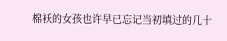棉袄的女孩也许早已忘记当初填过的几十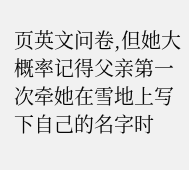页英文问卷,但她大概率记得父亲第一次牵她在雪地上写下自己的名字时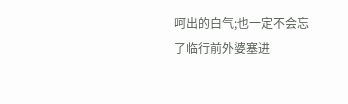呵出的白气;也一定不会忘了临行前外婆塞进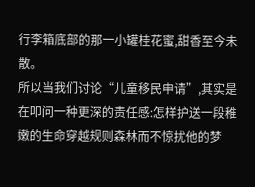行李箱底部的那一小罐桂花蜜,甜香至今未散。
所以当我们讨论“儿童移民申请”,其实是在叩问一种更深的责任感:怎样护送一段稚嫩的生命穿越规则森林而不惊扰他的梦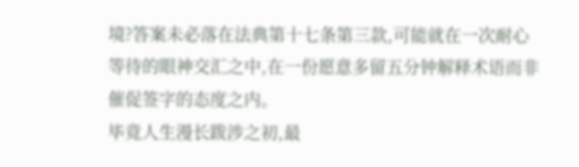境?答案未必落在法典第十七条第三款,可能就在一次耐心等待的眼神交汇之中,在一份愿意多留五分钟解释术语而非催促签字的态度之内。
毕竟人生漫长跋涉之初,最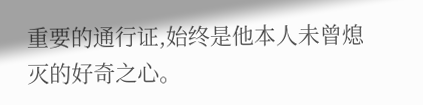重要的通行证,始终是他本人未曾熄灭的好奇之心。